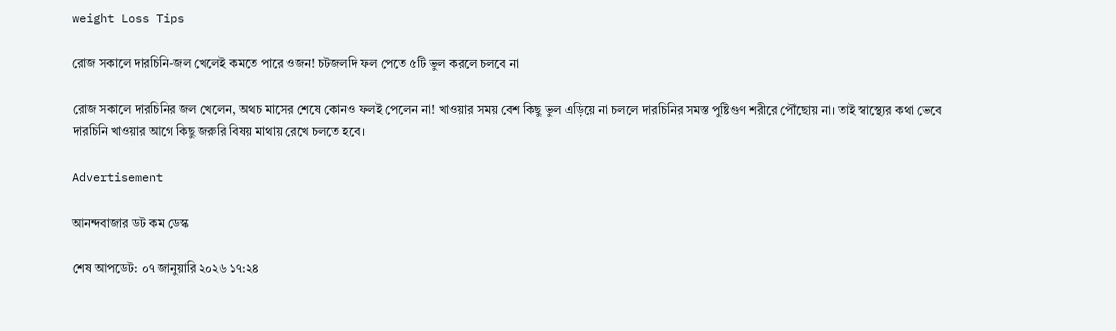weight Loss Tips

রোজ সকালে দারচিনি-জল খেলেই কমতে পারে ওজন! চটজলদি ফল পেতে ৫টি ভুল করলে চলবে না

রোজ সকালে দারচিনির জল খেলেন, অথচ মাসের শেষে কোনও ফলই পেলেন না! খাওয়ার সময় বেশ কিছু ভুল এড়িয়ে না চললে দারচিনির সমস্ত পুষ্টিগুণ শরীরে পৌঁছোয় না। তাই স্বাস্থ্যের কথা ভেবে দারচিনি খাওয়ার আগে কিছু জরুরি বিষয় মাথায় রেখে চলতে হবে।

Advertisement

আনন্দবাজার ডট কম ডেস্ক

শেষ আপডেট: ০৭ জানুয়ারি ২০২৬ ১৭:২৪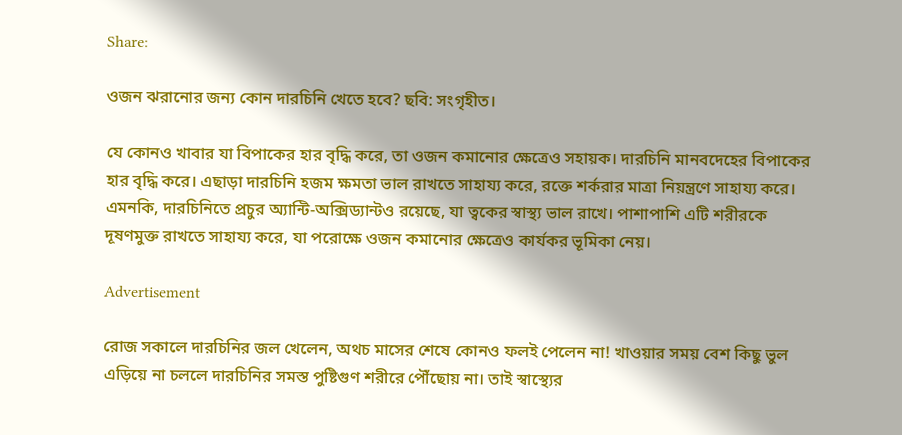Share:

ওজন ঝরানোর জন্য কোন দারচিনি খেতে হবে? ছবি: সংগৃহীত।

যে কোনও খাবার যা বিপাকের হার বৃদ্ধি করে, তা ওজন কমানোর ক্ষেত্রেও সহায়ক। দারচিনি মানবদেহের বিপাকের হার বৃদ্ধি করে। এছাড়া দারচিনি হজম ক্ষমতা ভাল রাখতে সাহায্য করে, রক্তে শর্করার মাত্রা নিয়ন্ত্রণে সাহায্য করে। এমনকি, দারচিনিতে প্রচুর অ্যান্টি-অক্সিড্যান্টও রয়েছে, যা ত্বকের স্বাস্থ্য ভাল রাখে। পাশাপাশি এটি শরীরকে দূষণমুক্ত রাখতে সাহায্য করে, যা পরোক্ষে ওজন কমানোর ক্ষেত্রেও কার্যকর ভূমিকা নেয়।

Advertisement

রোজ সকালে দারচিনির জল খেলেন, অথচ মাসের শেষে কোনও ফলই পেলেন না! খাওয়ার সময় বেশ কিছু ভুল এড়িয়ে না চললে দারচিনির সমস্ত পুষ্টিগুণ শরীরে পৌঁছোয় না। তাই স্বাস্থ্যের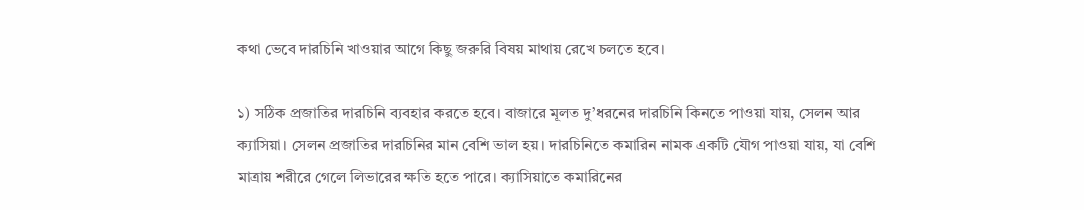কথা ভেবে দারচিনি খাওয়ার আগে কিছু জরুরি বিষয় মাথায় রেখে চলতে হবে।

১) সঠিক প্রজাতির দারচিনি ব্যবহার করতে হবে। বাজারে মূলত দু’ধরনের দারচিনি কিনতে পাওয়া যায়, সেলন আর ক্যাসিয়া। সেলন প্রজাতির দারচিনির মান বেশি ভাল হয়। দারচিনিতে কমারিন নামক একটি যৌগ পাওয়া যায়, যা বেশি মাত্রায় শরীরে গেলে লিভারের ক্ষতি হতে পারে। ক্যাসিয়াতে কমারিনের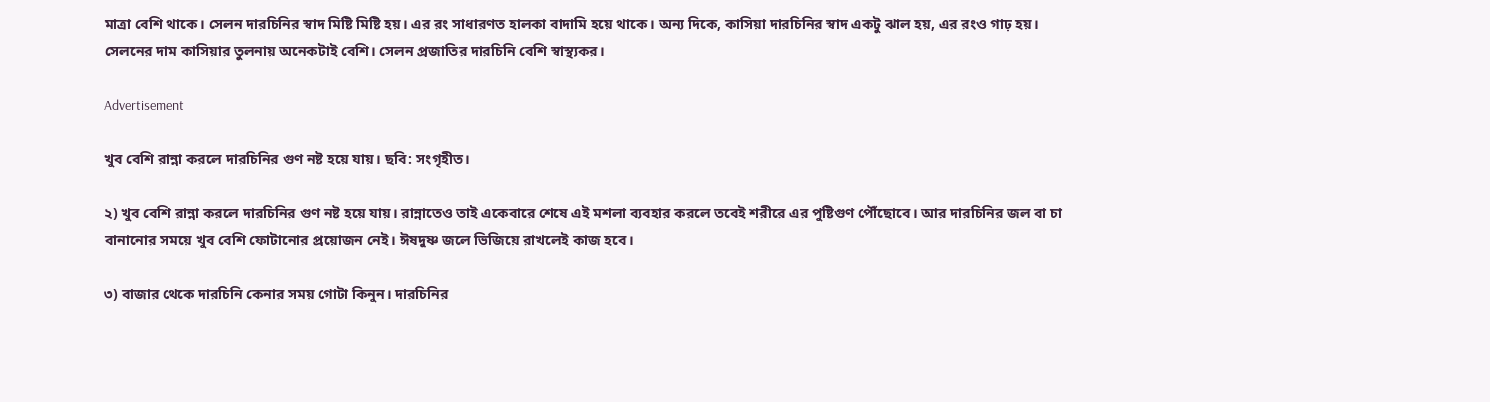মাত্রা বেশি থাকে। সেলন দারচিনির স্বাদ মিষ্টি মিষ্টি হয়। এর রং সাধারণত হালকা বাদামি হয়ে থাকে। অন্য দিকে, কাসিয়া দারচিনির স্বাদ একটু ঝাল হয়, এর রংও গাঢ় হয়। সেলনের দাম কাসিয়ার তুলনায় অনেকটাই বেশি। সেলন প্রজাতির দারচিনি বেশি স্বাস্থ্যকর।

Advertisement

খুব বেশি রান্না করলে দারচিনির গুণ নষ্ট হয়ে যায়। ছবি: সংগৃহীত।

২) খুব বেশি রান্না করলে দারচিনির গুণ নষ্ট হয়ে যায়। রান্নাতেও তাই একেবারে শেষে এই মশলা ব্যবহার করলে তবেই শরীরে এর পুষ্টিগুণ পৌঁছোবে। আর দারচিনির জল বা চা বানানোর সময়ে খুব বেশি ফোটানোর প্রয়োজন নেই। ঈষদুষ্ণ জলে ভিজিয়ে রাখলেই কাজ হবে।

৩) বাজার থেকে দারচিনি কেনার সময় গোটা কিনুন। দারচিনির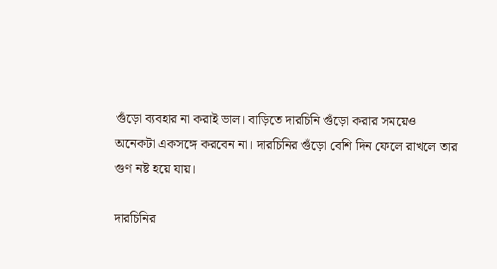গুঁড়ো ব্যবহার না করাই ভাল। বাড়িতে দারচিনি গুঁড়ো করার সময়েও অনেকটা একসঙ্গে করবেন না। দারচিনির গুঁড়ো বেশি দিন ফেলে রাখলে তার গুণ নষ্ট হয়ে যায়।

দারচিনির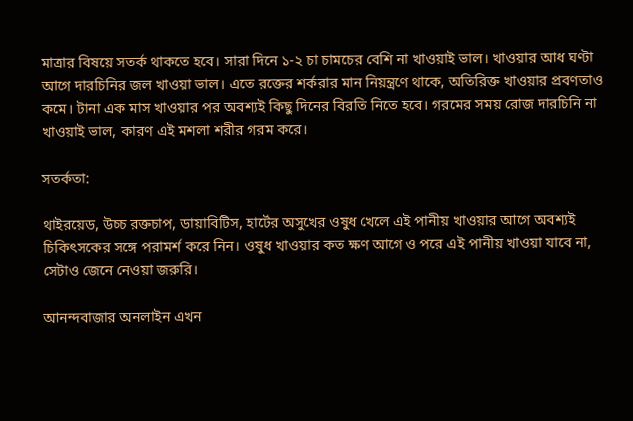মাত্রার বিষয়ে সতর্ক থাকতে হবে। সারা দিনে ১-২ চা চামচের বেশি না খাওয়াই ভাল। খাওয়ার আধ ঘণ্টা আগে দারচিনির জল খাওয়া ভাল। এতে রক্তের শর্করার মান নিয়ন্ত্রণে থাকে, অতিরিক্ত খাওয়ার প্রবণতাও কমে। টানা এক মাস খাওয়ার পর অবশ্যই কিছু দিনের বিরতি নিতে হবে। গরমের সময় রোজ দারচিনি না খাওয়াই ভাল, কারণ এই মশলা শরীর গরম করে।

সতর্কতা:

থাইরয়েড, উচ্চ রক্তচাপ, ডায়াবিটিস, হার্টের অসুখের ওষুধ খেলে এই পানীয় খাওয়ার আগে অবশ্যই চিকিৎসকের সঙ্গে পরামর্শ করে নিন। ওষুধ খাওয়ার কত ক্ষণ আগে ও পরে এই পানীয় খাওয়া যাবে না, সেটাও জেনে নেওয়া জরুরি।

আনন্দবাজার অনলাইন এখন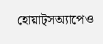হোয়াট্‌সঅ্যাপেও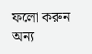ফলো করুন
অন্য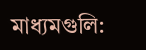মাধ্যমগুলি: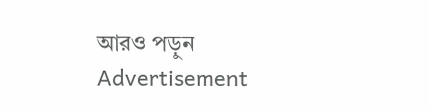আরও পড়ুন
Advertisement